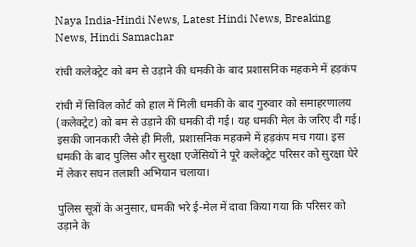Naya India-Hindi News, Latest Hindi News, Breaking News, Hindi Samachar

रांची कलेक्ट्रेट को बम से उड़ाने की धमकी के बाद प्रशासनिक महकमे में हड़कंप

रांची में सिविल कोर्ट को हाल में मिली धमकी के बाद गुरुवार को समाहरणालय (कलेक्ट्रेट) को बम से उड़ाने की धमकी दी गई। यह धमकी मेल के जरिए दी गई। इसकी जानकारी जैसे ही मिली, प्रशासनिक महकमे में हड़कंप मच गया। इस धमकी के बाद पुलिस और सुरक्षा एजेंसियों ने पूरे कलेक्ट्रेट परिसर को सुरक्षा घेरे में लेकर सघन तलाशी अभियान चलाया।

पुलिस सूत्रों के अनुसार, धमकी भरे ई-मेल में दावा किया गया कि परिसर को उड़ाने के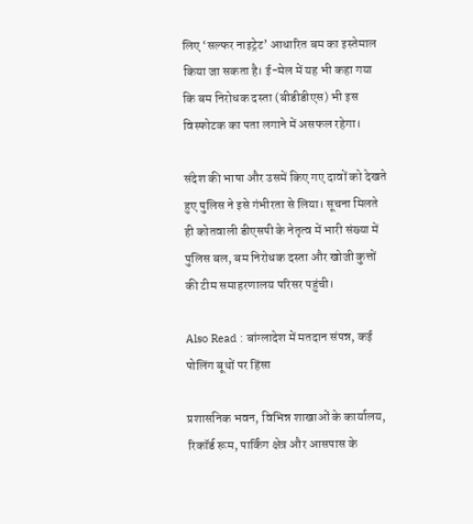लिए ‘सल्फर नाइट्रेट’ आधारित बम का इस्तेमाल किया जा सकता है। ई-मेल में यह भी कहा गया कि बम निरोधक दस्ता (बीडीडीएस) भी इस विस्फोटक का पता लगाने में असफल रहेगा।

संदेश की भाषा और उसमें किए गए दावों को देखते हुए पुलिस ने इसे गंभीरता से लिया। सूचना मिलते ही कोतवाली डीएसपी के नेतृत्व में भारी संख्या में पुलिस बल, बम निरोधक दस्ता और खोजी कुत्तों की टीम समाहरणालय परिसर पहुंची।

Also Read : बांग्लादेश में मतदान संपन्न, कई पोलिंग बूथों पर हिंसा

प्रशासनिक भवन, विभिन्न शाखाओं के कार्यालय, रिकॉर्ड रूम, पार्किंग क्षेत्र और आसपास के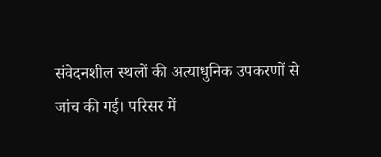संवेदनशील स्थलों की अत्याधुनिक उपकरणों से जांच की गई। परिसर में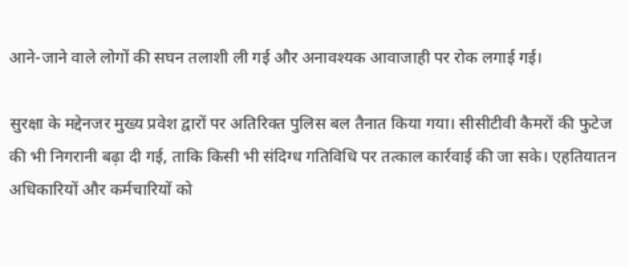आने-जाने वाले लोगों की सघन तलाशी ली गई और अनावश्यक आवाजाही पर रोक लगाई गई।

सुरक्षा के मद्देनजर मुख्य प्रवेश द्वारों पर अतिरिक्त पुलिस बल तैनात किया गया। सीसीटीवी कैमरों की फुटेज की भी निगरानी बढ़ा दी गई, ताकि किसी भी संदिग्ध गतिविधि पर तत्काल कार्रवाई की जा सके। एहतियातन अधिकारियों और कर्मचारियों को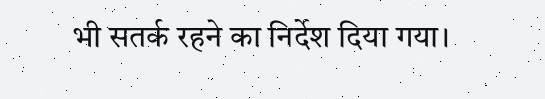भी सतर्क रहने का निर्देश दिया गया।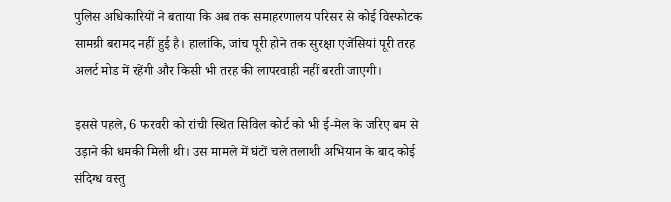पुलिस अधिकारियों ने बताया कि अब तक समाहरणालय परिसर से कोई विस्फोटक सामग्री बरामद नहीं हुई है। हालांकि, जांच पूरी होने तक सुरक्षा एजेंसियां पूरी तरह अलर्ट मोड में रहेंगी और किसी भी तरह की लापरवाही नहीं बरती जाएगी।

इससे पहले, 6 फरवरी को रांची स्थित सिविल कोर्ट को भी ई-मेल के जरिए बम से उड़ाने की धमकी मिली थी। उस मामले में घंटों चले तलाशी अभियान के बाद कोई संदिग्ध वस्तु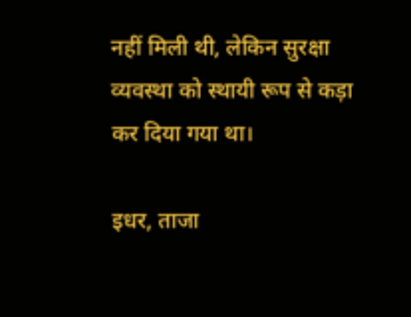नहीं मिली थी, लेकिन सुरक्षा व्यवस्था को स्थायी रूप से कड़ा कर दिया गया था।

इधर, ताजा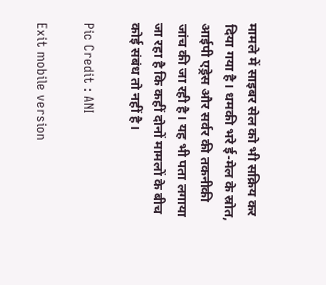मामले में साइबर सेल को भी सक्रिय कर दिया गया है। धमकी भरे ई-मेल के स्रोत, आईपी एड्रेस और सर्वर की तकनीकी जांच की जा रही है। यह भी पता लगाया जा रहा है कि कहीं दोनों मामलों के बीच कोई संबंध तो नहीं है।

Pic Credit : ANI

Exit mobile version